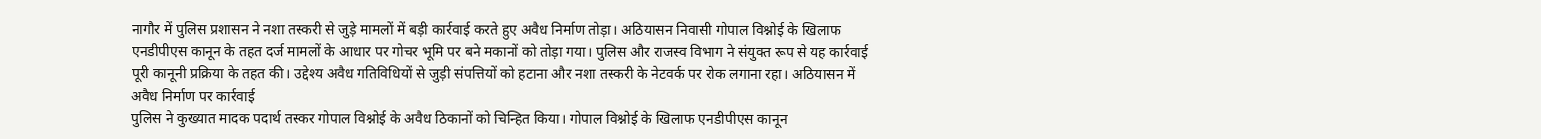नागौर में पुलिस प्रशासन ने नशा तस्करी से जुड़े मामलों में बड़ी कार्रवाई करते हुए अवैध निर्माण तोड़ा। अठियासन निवासी गोपाल विश्नोई के खिलाफ एनडीपीएस कानून के तहत दर्ज मामलों के आधार पर गोचर भूमि पर बने मकानों को तोड़ा गया। पुलिस और राजस्व विभाग ने संयुक्त रूप से यह कार्रवाई पूरी कानूनी प्रक्रिया के तहत की। उद्देश्य अवैध गतिविधियों से जुड़ी संपत्तियों को हटाना और नशा तस्करी के नेटवर्क पर रोक लगाना रहा। अठियासन में अवैध निर्माण पर कार्रवाई
पुलिस ने कुख्यात मादक पदार्थ तस्कर गोपाल विश्नोई के अवैध ठिकानों को चिन्हित किया। गोपाल विश्नोई के खिलाफ एनडीपीएस कानून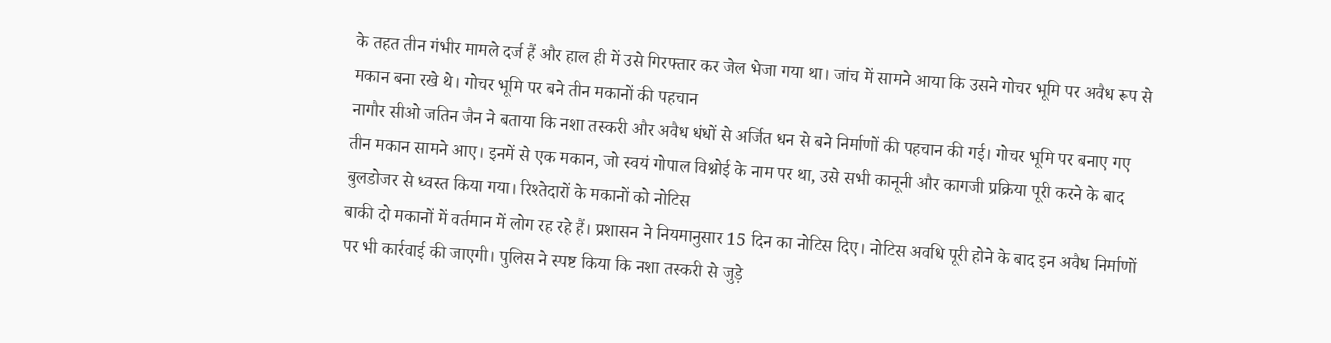के तहत तीन गंभीर मामले दर्ज हैं और हाल ही में उसे गिरफ्तार कर जेल भेजा गया था। जांच में सामने आया कि उसने गोचर भूमि पर अवैध रूप से मकान बना रखे थे। गोचर भूमि पर बने तीन मकानों की पहचान
नागौर सीओ जतिन जैन ने बताया कि नशा तस्करी और अवैध धंधों से अर्जित धन से बने निर्माणों की पहचान की गई। गोचर भूमि पर बनाए गए तीन मकान सामने आए। इनमें से एक मकान, जो स्वयं गोपाल विश्नोई के नाम पर था, उसे सभी कानूनी और कागजी प्रक्रिया पूरी करने के बाद बुलडोजर से ध्वस्त किया गया। रिश्तेदारों के मकानों को नोटिस
बाकी दो मकानों में वर्तमान में लोग रह रहे हैं। प्रशासन ने नियमानुसार 15 दिन का नोटिस दिए। नोटिस अवधि पूरी होने के बाद इन अवैध निर्माणों पर भी कार्रवाई की जाएगी। पुलिस ने स्पष्ट किया कि नशा तस्करी से जुड़े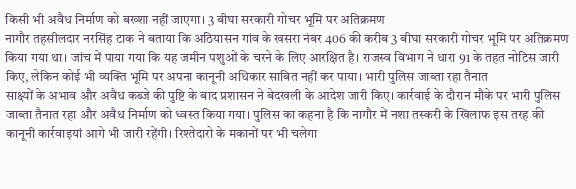किसी भी अवैध निर्माण को बख्शा नहीं जाएगा। 3 बीघा सरकारी गोचर भूमि पर अतिक्रमण
नागौर तहसीलदार नरसिंह टाक ने बताया कि अठियासन गांव के खसरा नंबर 406 की करीब 3 बीघा सरकारी गोचर भूमि पर अतिक्रमण किया गया था। जांच में पाया गया कि यह जमीन पशुओं के चरने के लिए आरक्षित है। राजस्व विभाग ने धारा 91 के तहत नोटिस जारी किए, लेकिन कोई भी व्यक्ति भूमि पर अपना कानूनी अधिकार साबित नहीं कर पाया। भारी पुलिस जाब्ता रहा तैनात
साक्ष्यों के अभाव और अवैध कब्जे की पुष्टि के बाद प्रशासन ने बेदखली के आदेश जारी किए। कार्रवाई के दौरान मौके पर भारी पुलिस जाब्ता तैनात रहा और अवैध निर्माण को ध्वस्त किया गया। पुलिस का कहना है कि नागौर में नशा तस्करी के खिलाफ इस तरह की कानूनी कार्रवाइयां आगे भी जारी रहेंगी। रिश्तेदारो के मकानों पर भी चलेगा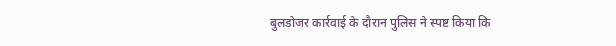बुलडोजर कार्रवाई के दौरान पुलिस ने स्पष्ट किया कि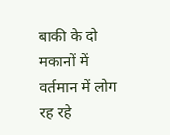बाकी के दो मकानों में वर्तमान में लोग रह रहे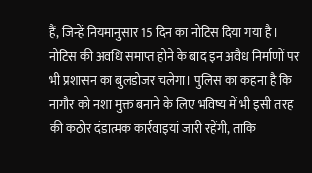हैं, जिन्हें नियमानुसार 15 दिन का नोटिस दिया गया है। नोटिस की अवधि समाप्त होने के बाद इन अवैध निर्माणों पर भी प्रशासन का बुलडोजर चलेगा। पुलिस का कहना है कि नागौर को नशा मुक्त बनाने के लिए भविष्य में भी इसी तरह की कठोर दंडात्मक कार्रवाइयां जारी रहेंगी, ताकि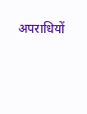अपराधियों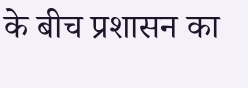के बीच प्रशासन का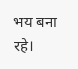भय बना रहे।